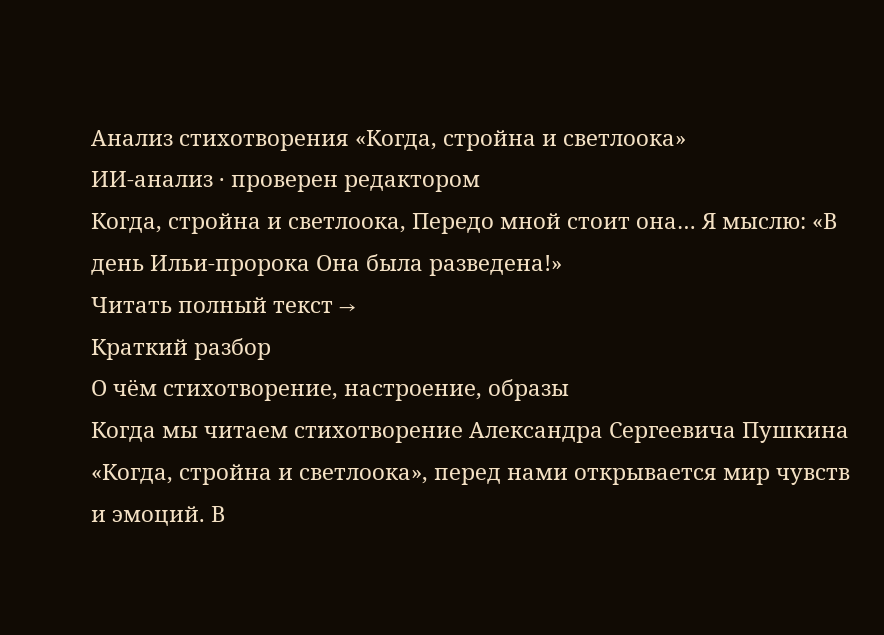Анализ стихотворения «Когда, стройна и светлоока»
ИИ-анализ · проверен редактором
Когда, стройна и светлоока, Передо мной стоит она… Я мыслю: «В день Ильи-пророка Она была разведена!»
Читать полный текст →
Краткий разбор
О чём стихотворение, настроение, образы
Когда мы читаем стихотворение Александра Сергеевича Пушкина «Когда, стройна и светлоока», перед нами открывается мир чувств и эмоций. В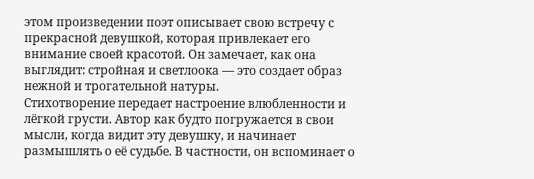этом произведении поэт описывает свою встречу с прекрасной девушкой, которая привлекает его внимание своей красотой. Он замечает, как она выглядит: стройная и светлоока — это создает образ нежной и трогательной натуры.
Стихотворение передает настроение влюбленности и лёгкой грусти. Автор как будто погружается в свои мысли, когда видит эту девушку, и начинает размышлять о её судьбе. В частности, он вспоминает о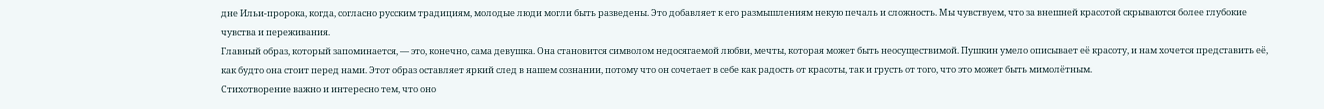дне Ильи-пророка, когда, согласно русским традициям, молодые люди могли быть разведены. Это добавляет к его размышлениям некую печаль и сложность. Мы чувствуем, что за внешней красотой скрываются более глубокие чувства и переживания.
Главный образ, который запоминается, — это, конечно, сама девушка. Она становится символом недосягаемой любви, мечты, которая может быть неосуществимой. Пушкин умело описывает её красоту, и нам хочется представить её, как будто она стоит перед нами. Этот образ оставляет яркий след в нашем сознании, потому что он сочетает в себе как радость от красоты, так и грусть от того, что это может быть мимолётным.
Стихотворение важно и интересно тем, что оно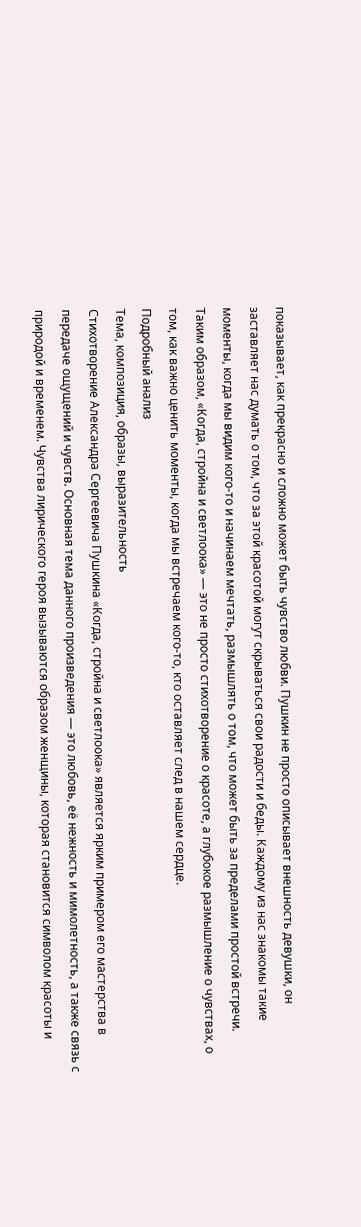показывает, как прекрасно и сложно может быть чувство любви. Пушкин не просто описывает внешность девушки, он заставляет нас думать о том, что за этой красотой могут скрываться свои радости и беды. Каждому из нас знакомы такие моменты, когда мы видим кого-то и начинаем мечтать, размышлять о том, что может быть за пределами простой встречи.
Таким образом, «Когда, стройна и светлоока» — это не просто стихотворение о красоте, а глубокое размышление о чувствах, о том, как важно ценить моменты, когда мы встречаем кого-то, кто оставляет след в нашем сердце.
Подробный анализ
Тема, композиция, образы, выразительность
Стихотворение Александра Сергеевича Пушкина «Когда, стройна и светлоока» является ярким примером его мастерства в передаче ощущений и чувств. Основная тема данного произведения — это любовь, её нежность и мимолетность, а также связь с природой и временем. Чувства лирического героя вызываются образом женщины, которая становится символом красоты и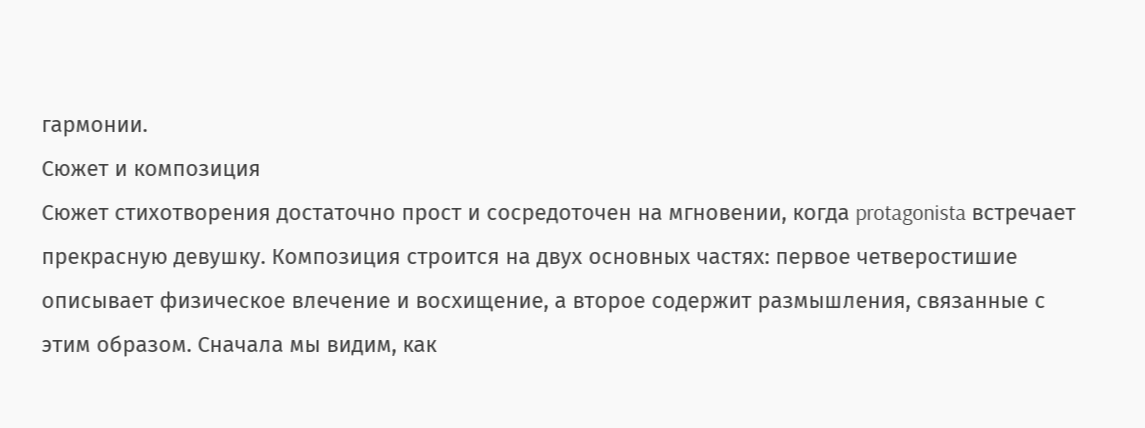гармонии.
Сюжет и композиция
Сюжет стихотворения достаточно прост и сосредоточен на мгновении, когда protagonista встречает прекрасную девушку. Композиция строится на двух основных частях: первое четверостишие описывает физическое влечение и восхищение, а второе содержит размышления, связанные с этим образом. Сначала мы видим, как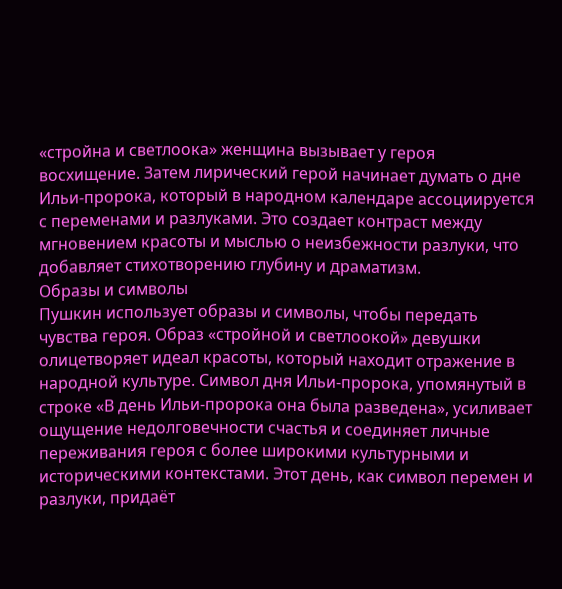«стройна и светлоока» женщина вызывает у героя восхищение. Затем лирический герой начинает думать о дне Ильи-пророка, который в народном календаре ассоциируется с переменами и разлуками. Это создает контраст между мгновением красоты и мыслью о неизбежности разлуки, что добавляет стихотворению глубину и драматизм.
Образы и символы
Пушкин использует образы и символы, чтобы передать чувства героя. Образ «стройной и светлоокой» девушки олицетворяет идеал красоты, который находит отражение в народной культуре. Символ дня Ильи-пророка, упомянутый в строке «В день Ильи-пророка она была разведена», усиливает ощущение недолговечности счастья и соединяет личные переживания героя с более широкими культурными и историческими контекстами. Этот день, как символ перемен и разлуки, придаёт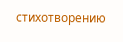стихотворению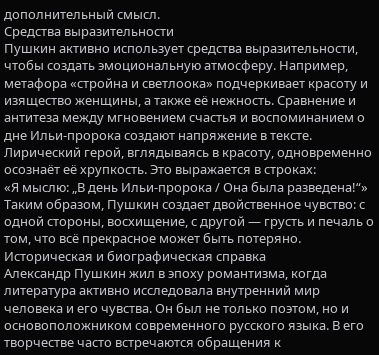дополнительный смысл.
Средства выразительности
Пушкин активно использует средства выразительности, чтобы создать эмоциональную атмосферу. Например, метафора «стройна и светлоока» подчеркивает красоту и изящество женщины, а также её нежность. Сравнение и антитеза между мгновением счастья и воспоминанием о дне Ильи-пророка создают напряжение в тексте. Лирический герой, вглядываясь в красоту, одновременно осознаёт её хрупкость. Это выражается в строках:
«Я мыслю: „В день Ильи-пророка / Она была разведена!“»
Таким образом, Пушкин создает двойственное чувство: с одной стороны, восхищение, с другой — грусть и печаль о том, что всё прекрасное может быть потеряно.
Историческая и биографическая справка
Александр Пушкин жил в эпоху романтизма, когда литература активно исследовала внутренний мир человека и его чувства. Он был не только поэтом, но и основоположником современного русского языка. В его творчестве часто встречаются обращения к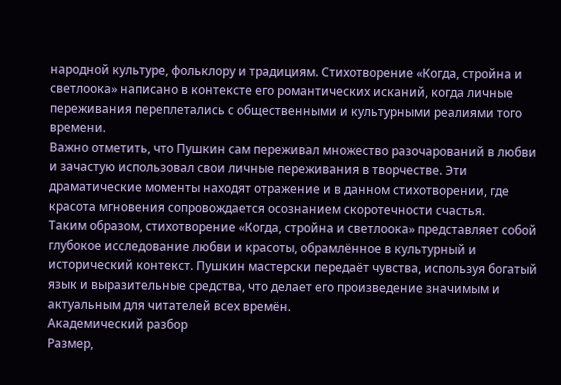народной культуре, фольклору и традициям. Стихотворение «Когда, стройна и светлоока» написано в контексте его романтических исканий, когда личные переживания переплетались с общественными и культурными реалиями того времени.
Важно отметить, что Пушкин сам переживал множество разочарований в любви и зачастую использовал свои личные переживания в творчестве. Эти драматические моменты находят отражение и в данном стихотворении, где красота мгновения сопровождается осознанием скоротечности счастья.
Таким образом, стихотворение «Когда, стройна и светлоока» представляет собой глубокое исследование любви и красоты, обрамлённое в культурный и исторический контекст. Пушкин мастерски передаёт чувства, используя богатый язык и выразительные средства, что делает его произведение значимым и актуальным для читателей всех времён.
Академический разбор
Размер,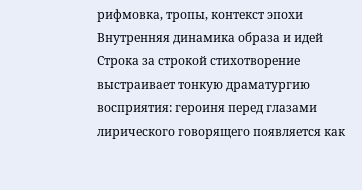рифмовка, тропы, контекст эпохи
Внутренняя динамика образа и идей
Строка за строкой стихотворение выстраивает тонкую драматургию восприятия: героиня перед глазами лирического говорящего появляется как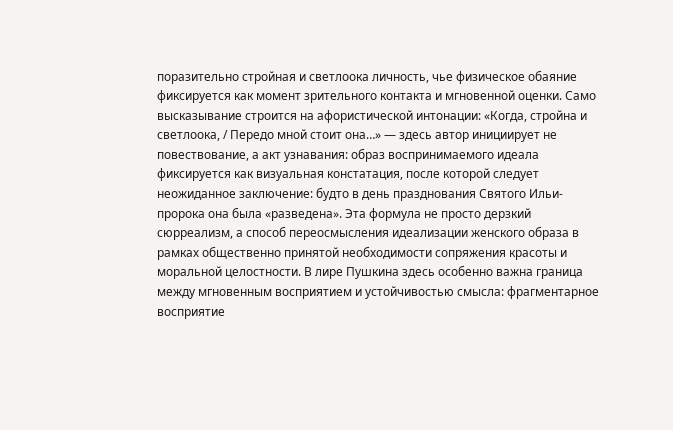поразительно стройная и светлоока личность, чье физическое обаяние фиксируется как момент зрительного контакта и мгновенной оценки. Само высказывание строится на афористической интонации: «Когда, стройна и светлоока, / Передо мной стоит она…» — здесь автор инициирует не повествование, а акт узнавания: образ воспринимаемого идеала фиксируется как визуальная констатация, после которой следует неожиданное заключение: будто в день празднования Святого Ильи-пророка она была «разведена». Эта формула не просто дерзкий сюрреализм, а способ переосмысления идеализации женского образа в рамках общественно принятой необходимости сопряжения красоты и моральной целостности. В лире Пушкина здесь особенно важна граница между мгновенным восприятием и устойчивостью смысла: фрагментарное восприятие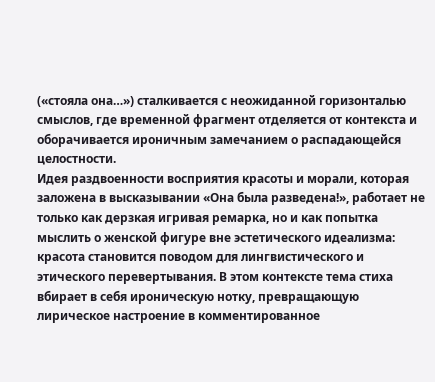(«стояла она…») сталкивается с неожиданной горизонталью смыслов, где временной фрагмент отделяется от контекста и оборачивается ироничным замечанием о распадающейся целостности.
Идея раздвоенности восприятия красоты и морали, которая заложена в высказывании «Она была разведена!», работает не только как дерзкая игривая ремарка, но и как попытка мыслить о женской фигуре вне эстетического идеализма: красота становится поводом для лингвистического и этического перевертывания. В этом контексте тема стиха вбирает в себя ироническую нотку, превращающую лирическое настроение в комментированное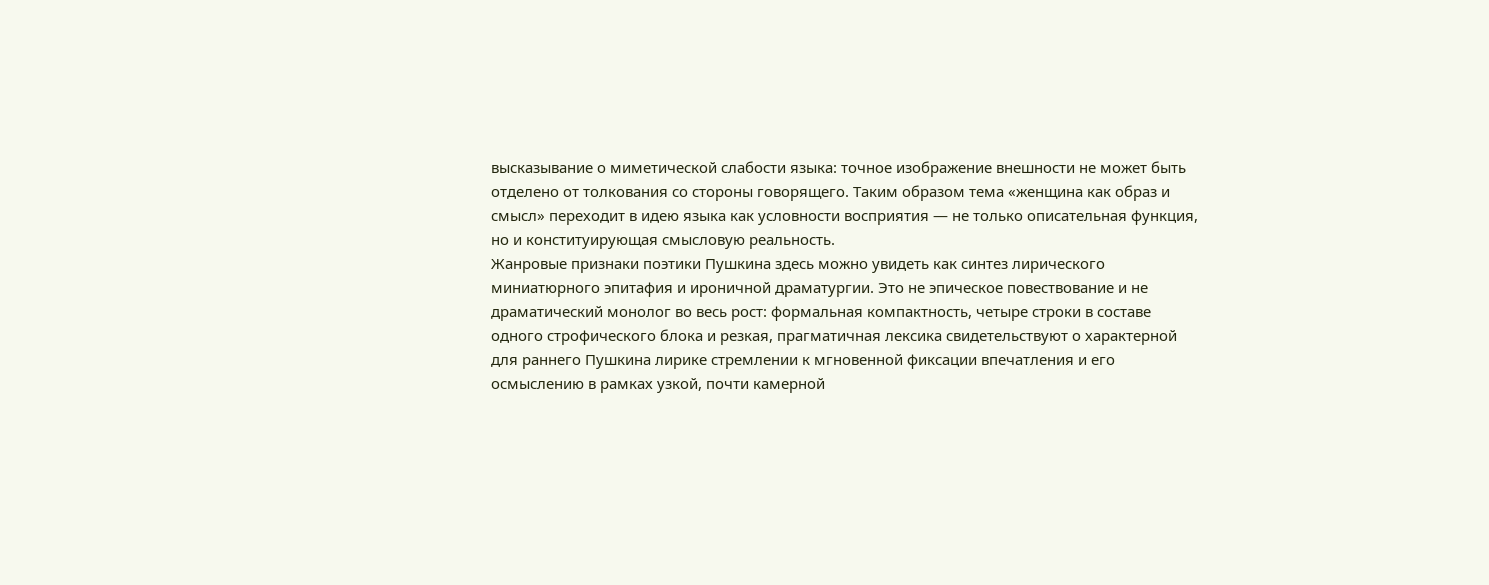высказывание о миметической слабости языка: точное изображение внешности не может быть отделено от толкования со стороны говорящего. Таким образом тема «женщина как образ и смысл» переходит в идею языка как условности восприятия — не только описательная функция, но и конституирующая смысловую реальность.
Жанровые признаки поэтики Пушкина здесь можно увидеть как синтез лирического миниатюрного эпитафия и ироничной драматургии. Это не эпическое повествование и не драматический монолог во весь рост: формальная компактность, четыре строки в составе одного строфического блока и резкая, прагматичная лексика свидетельствуют о характерной для раннего Пушкина лирике стремлении к мгновенной фиксации впечатления и его осмыслению в рамках узкой, почти камерной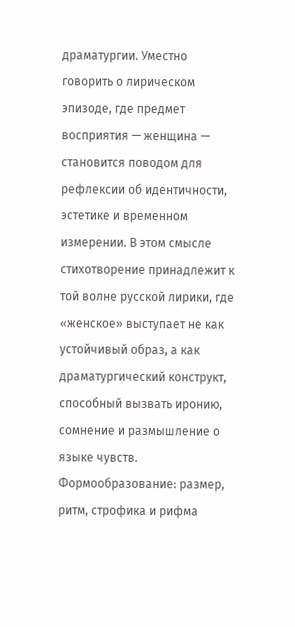драматургии. Уместно говорить о лирическом эпизоде, где предмет восприятия — женщина — становится поводом для рефлексии об идентичности, эстетике и временном измерении. В этом смысле стихотворение принадлежит к той волне русской лирики, где «женское» выступает не как устойчивый образ, а как драматургический конструкт, способный вызвать иронию, сомнение и размышление о языке чувств.
Формообразование: размер, ритм, строфика и рифма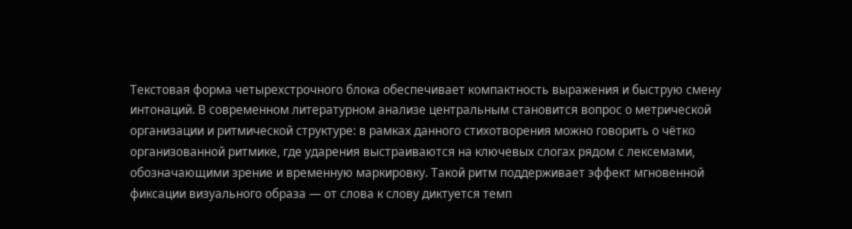Текстовая форма четырехстрочного блока обеспечивает компактность выражения и быструю смену интонаций. В современном литературном анализе центральным становится вопрос о метрической организации и ритмической структуре: в рамках данного стихотворения можно говорить о чётко организованной ритмике, где ударения выстраиваются на ключевых слогах рядом с лексемами, обозначающими зрение и временную маркировку. Такой ритм поддерживает эффект мгновенной фиксации визуального образа — от слова к слову диктуется темп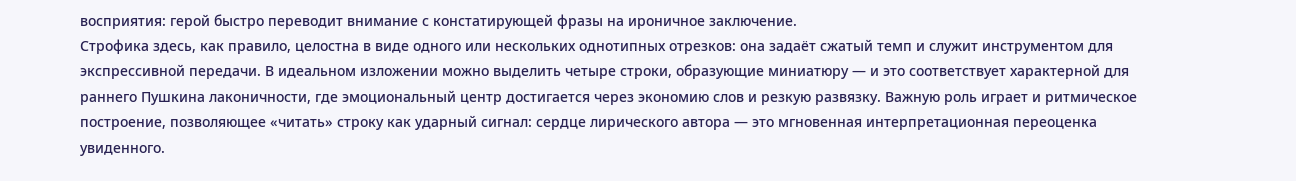восприятия: герой быстро переводит внимание с констатирующей фразы на ироничное заключение.
Строфика здесь, как правило, целостна в виде одного или нескольких однотипных отрезков: она задаёт сжатый темп и служит инструментом для экспрессивной передачи. В идеальном изложении можно выделить четыре строки, образующие миниатюру — и это соответствует характерной для раннего Пушкина лаконичности, где эмоциональный центр достигается через экономию слов и резкую развязку. Важную роль играет и ритмическое построение, позволяющее «читать» строку как ударный сигнал: сердце лирического автора — это мгновенная интерпретационная переоценка увиденного.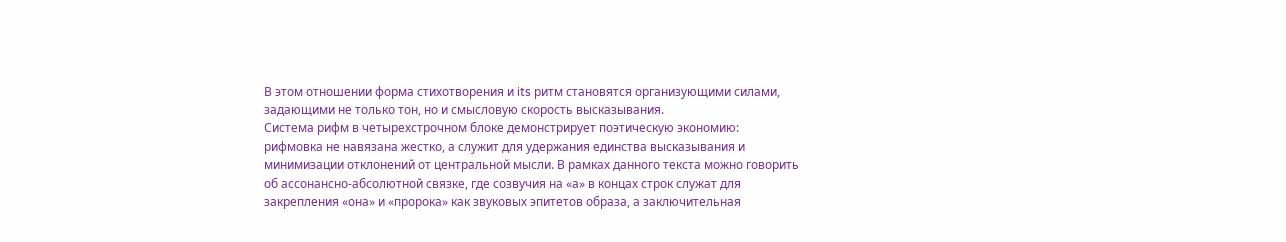В этом отношении форма стихотворения и its ритм становятся организующими силами, задающими не только тон, но и смысловую скорость высказывания.
Система рифм в четырехстрочном блоке демонстрирует поэтическую экономию: рифмовка не навязана жестко, а служит для удержания единства высказывания и минимизации отклонений от центральной мысли. В рамках данного текста можно говорить об ассонансно-абсолютной связке, где созвучия на «а» в концах строк служат для закрепления «она» и «пророка» как звуковых эпитетов образа, а заключительная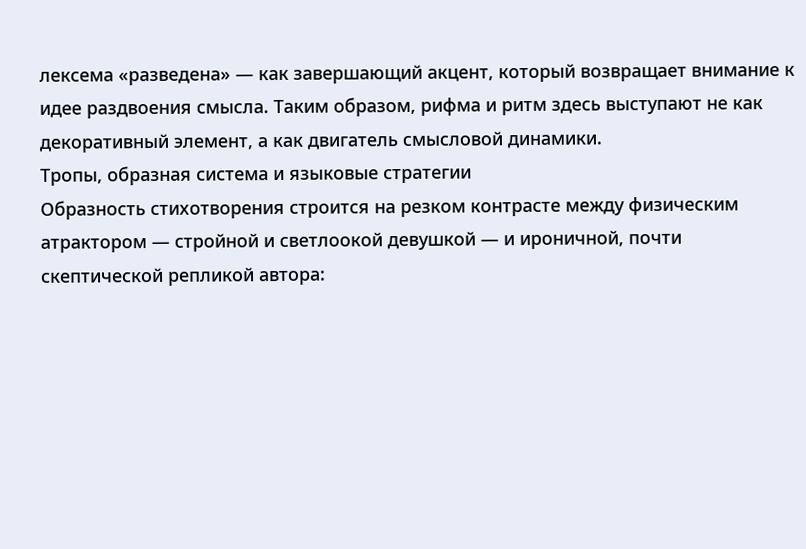лексема «разведена» — как завершающий акцент, который возвращает внимание к идее раздвоения смысла. Таким образом, рифма и ритм здесь выступают не как декоративный элемент, а как двигатель смысловой динамики.
Тропы, образная система и языковые стратегии
Образность стихотворения строится на резком контрасте между физическим атрактором — стройной и светлоокой девушкой — и ироничной, почти скептической репликой автора: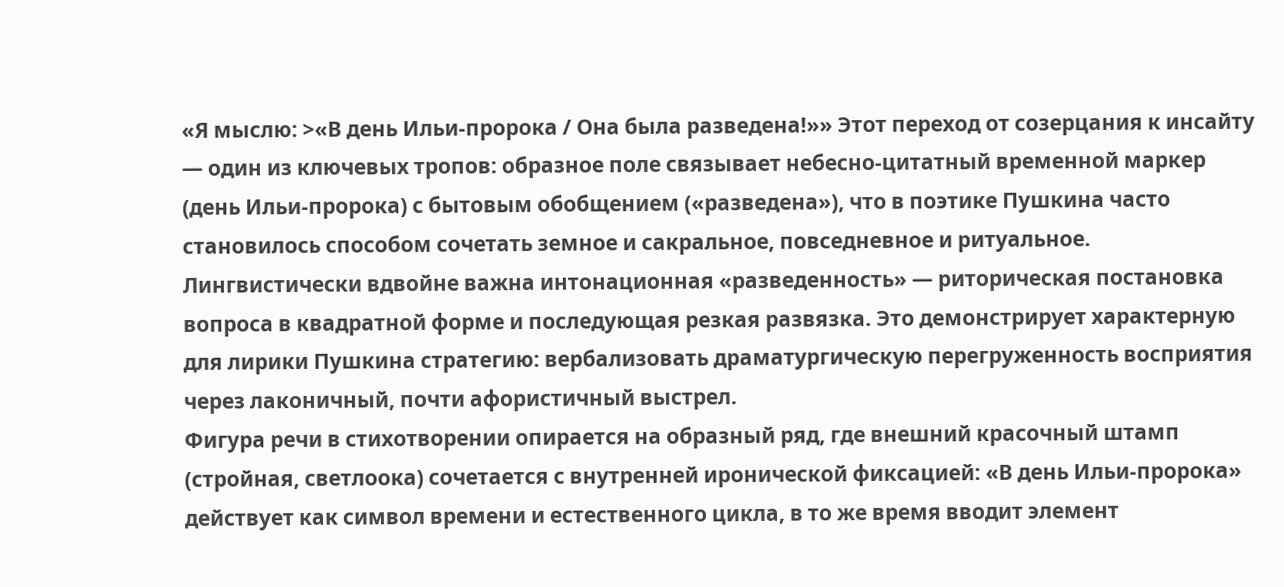«Я мыслю: >«В день Ильи-пророка / Она была разведена!»» Этот переход от созерцания к инсайту — один из ключевых тропов: образное поле связывает небесно-цитатный временной маркер (день Ильи-пророка) с бытовым обобщением («разведена»), что в поэтике Пушкина часто становилось способом сочетать земное и сакральное, повседневное и ритуальное. Лингвистически вдвойне важна интонационная «разведенность» — риторическая постановка вопроса в квадратной форме и последующая резкая развязка. Это демонстрирует характерную для лирики Пушкина стратегию: вербализовать драматургическую перегруженность восприятия через лаконичный, почти афористичный выстрел.
Фигура речи в стихотворении опирается на образный ряд, где внешний красочный штамп (стройная, светлоока) сочетается с внутренней иронической фиксацией: «В день Ильи-пророка» действует как символ времени и естественного цикла, в то же время вводит элемент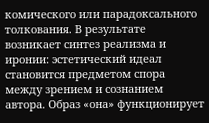комического или парадоксального толкования. В результате возникает синтез реализма и иронии: эстетический идеал становится предметом спора между зрением и сознанием автора. Образ «она» функционирует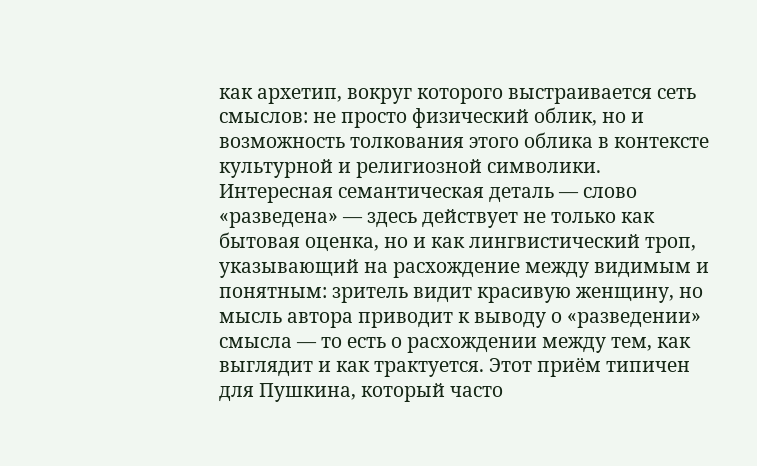как архетип, вокруг которого выстраивается сеть смыслов: не просто физический облик, но и возможность толкования этого облика в контексте культурной и религиозной символики.
Интересная семантическая деталь — слово «разведена» — здесь действует не только как бытовая оценка, но и как лингвистический троп, указывающий на расхождение между видимым и понятным: зритель видит красивую женщину, но мысль автора приводит к выводу о «разведении» смысла — то есть о расхождении между тем, как выглядит и как трактуется. Этот приём типичен для Пушкина, который часто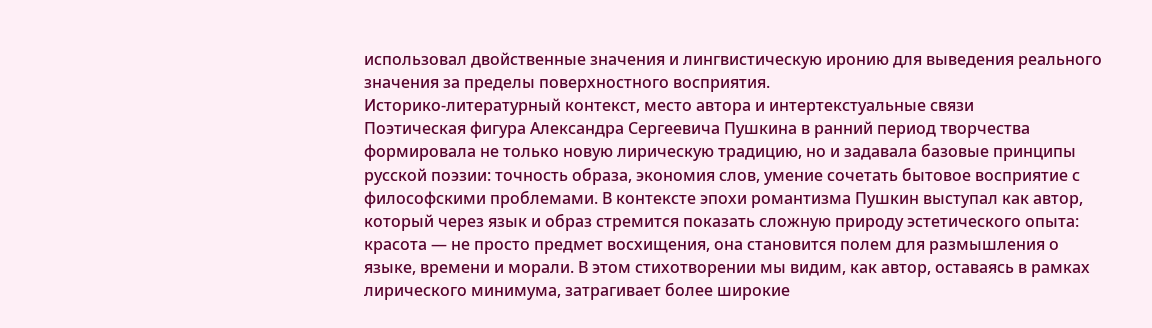использовал двойственные значения и лингвистическую иронию для выведения реального значения за пределы поверхностного восприятия.
Историко-литературный контекст, место автора и интертекстуальные связи
Поэтическая фигура Александра Сергеевича Пушкина в ранний период творчества формировала не только новую лирическую традицию, но и задавала базовые принципы русской поэзии: точность образа, экономия слов, умение сочетать бытовое восприятие с философскими проблемами. В контексте эпохи романтизма Пушкин выступал как автор, который через язык и образ стремится показать сложную природу эстетического опыта: красота — не просто предмет восхищения, она становится полем для размышления о языке, времени и морали. В этом стихотворении мы видим, как автор, оставаясь в рамках лирического минимума, затрагивает более широкие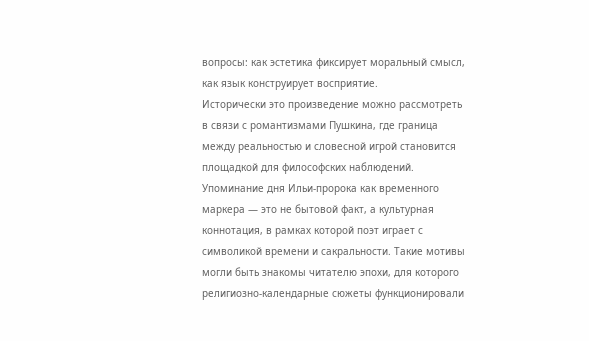вопросы: как эстетика фиксирует моральный смысл, как язык конструирует восприятие.
Исторически это произведение можно рассмотреть в связи с романтизмами Пушкина, где граница между реальностью и словесной игрой становится площадкой для философских наблюдений. Упоминание дня Ильи-пророка как временного маркера — это не бытовой факт, а культурная коннотация, в рамках которой поэт играет с символикой времени и сакральности. Такие мотивы могли быть знакомы читателю эпохи, для которого религиозно-календарные сюжеты функционировали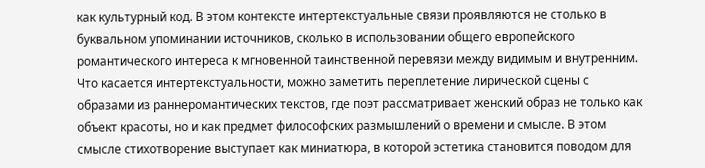как культурный код. В этом контексте интертекстуальные связи проявляются не столько в буквальном упоминании источников, сколько в использовании общего европейского романтического интереса к мгновенной таинственной перевязи между видимым и внутренним.
Что касается интертекстуальности, можно заметить переплетение лирической сцены с образами из раннеромантических текстов, где поэт рассматривает женский образ не только как объект красоты, но и как предмет философских размышлений о времени и смысле. В этом смысле стихотворение выступает как миниатюра, в которой эстетика становится поводом для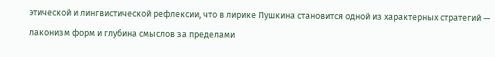этической и лингвистической рефлексии, что в лирике Пушкина становится одной из характерных стратегий — лаконизм форм и глубина смыслов за пределами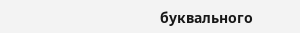буквального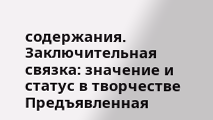содержания.
Заключительная связка: значение и статус в творчестве
Предъявленная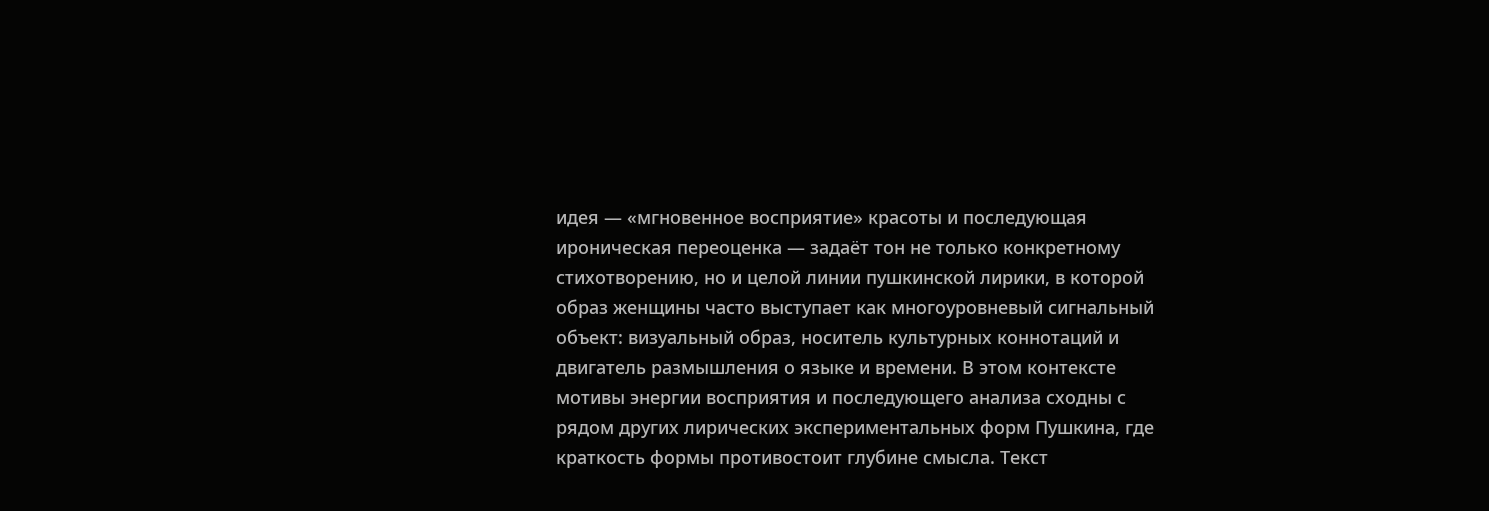идея — «мгновенное восприятие» красоты и последующая ироническая переоценка — задаёт тон не только конкретному стихотворению, но и целой линии пушкинской лирики, в которой образ женщины часто выступает как многоуровневый сигнальный объект: визуальный образ, носитель культурных коннотаций и двигатель размышления о языке и времени. В этом контексте мотивы энергии восприятия и последующего анализа сходны с рядом других лирических экспериментальных форм Пушкина, где краткость формы противостоит глубине смысла. Текст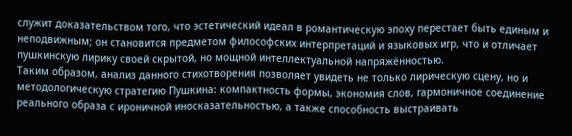служит доказательством того, что эстетический идеал в романтическую эпоху перестает быть единым и неподвижным; он становится предметом философских интерпретаций и языковых игр, что и отличает пушкинскую лирику своей скрытой, но мощной интеллектуальной напряжённостью.
Таким образом, анализ данного стихотворения позволяет увидеть не только лирическую сцену, но и методологическую стратегию Пушкина: компактность формы, экономия слов, гармоничное соединение реального образа с ироничной иносказательностью, а также способность выстраивать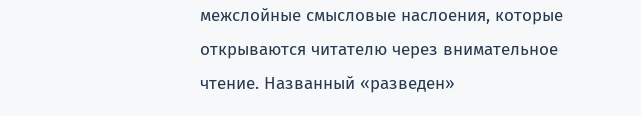межслойные смысловые наслоения, которые открываются читателю через внимательное чтение. Названный «разведен»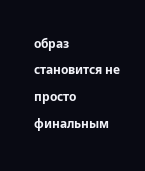образ становится не просто финальным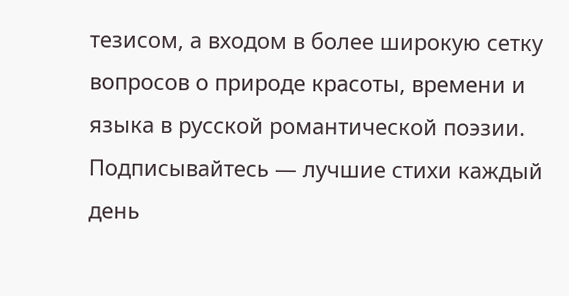тезисом, а входом в более широкую сетку вопросов о природе красоты, времени и языка в русской романтической поэзии.
Подписывайтесь — лучшие стихи каждый день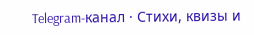Telegram-канал · Стихи, квизы и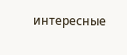интересные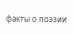факты о поэзии